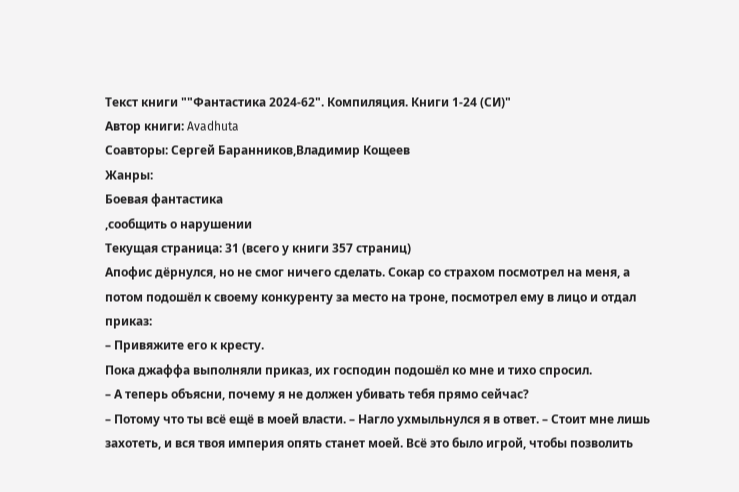Текст книги ""Фантастика 2024-62". Компиляция. Книги 1-24 (СИ)"
Автор книги: Avadhuta
Соавторы: Сергей Баранников,Владимир Кощеев
Жанры:
Боевая фантастика
,сообщить о нарушении
Текущая страница: 31 (всего у книги 357 страниц)
Апофис дёрнулся, но не смог ничего сделать. Сокар со страхом посмотрел на меня, а потом подошёл к своему конкуренту за место на троне, посмотрел ему в лицо и отдал приказ:
– Привяжите его к кресту.
Пока джаффа выполняли приказ, их господин подошёл ко мне и тихо спросил.
– А теперь объясни, почему я не должен убивать тебя прямо сейчас?
– Потому что ты всё ещё в моей власти. – Нагло ухмыльнулся я в ответ. – Стоит мне лишь захотеть, и вся твоя империя опять станет моей. Всё это было игрой, чтобы позволить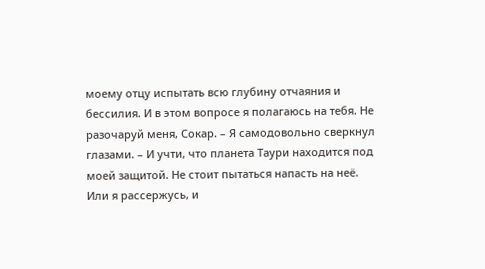моему отцу испытать всю глубину отчаяния и бессилия. И в этом вопросе я полагаюсь на тебя. Не разочаруй меня, Сокар. – Я самодовольно сверкнул глазами. – И учти, что планета Таури находится под моей защитой. Не стоит пытаться напасть на неё. Или я рассержусь, и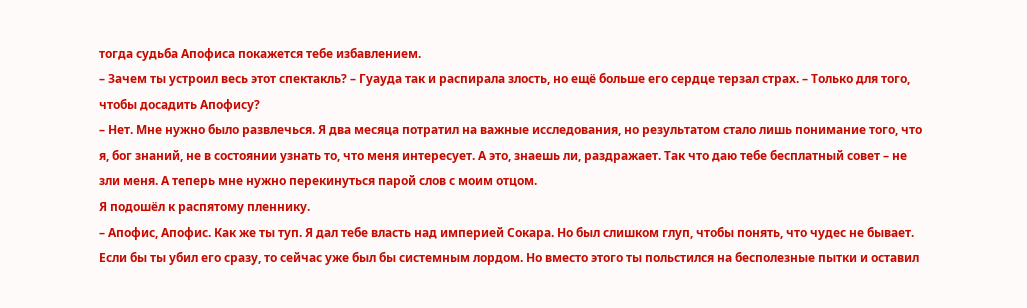тогда судьба Апофиса покажется тебе избавлением.
– Зачем ты устроил весь этот спектакль? – Гуауда так и распирала злость, но ещё больше его сердце терзал страх. – Только для того, чтобы досадить Апофису?
– Нет. Мне нужно было развлечься. Я два месяца потратил на важные исследования, но результатом стало лишь понимание того, что я, бог знаний, не в состоянии узнать то, что меня интересует. А это, знаешь ли, раздражает. Так что даю тебе бесплатный совет – не зли меня. А теперь мне нужно перекинуться парой слов с моим отцом.
Я подошёл к распятому пленнику.
– Апофис, Апофис. Как же ты туп. Я дал тебе власть над империей Сокара. Но был слишком глуп, чтобы понять, что чудес не бывает. Если бы ты убил его сразу, то сейчас уже был бы системным лордом. Но вместо этого ты польстился на бесполезные пытки и оставил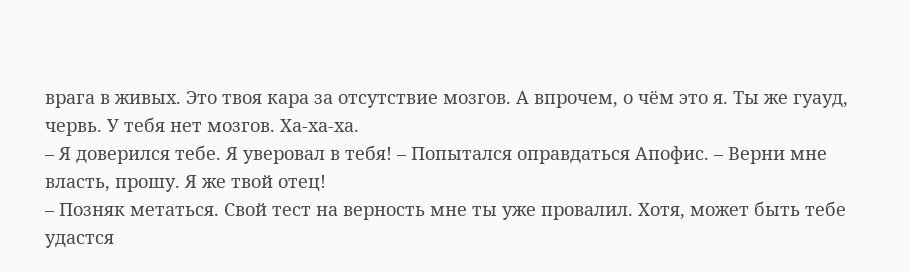врага в живых. Это твоя кара за отсутствие мозгов. А впрочем, о чём это я. Ты же гуауд, червь. У тебя нет мозгов. Ха-ха-ха.
– Я доверился тебе. Я уверовал в тебя! – Попытался оправдаться Апофис. – Верни мне власть, прошу. Я же твой отец!
– Позняк метаться. Свой тест на верность мне ты уже провалил. Хотя, может быть тебе удастся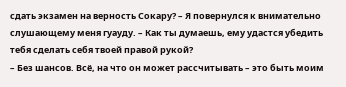сдать экзамен на верность Сокару? – Я повернулся к внимательно слушающему меня гуауду. – Как ты думаешь, ему удастся убедить тебя сделать себя твоей правой рукой?
– Без шансов. Всё, на что он может рассчитывать – это быть моим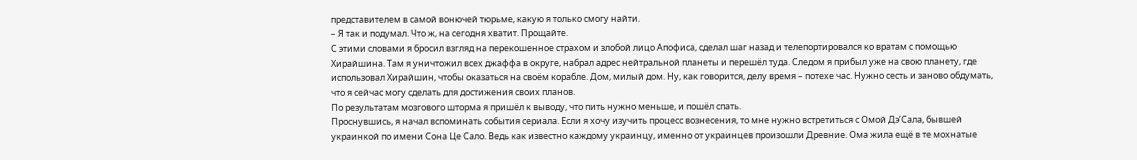представителем в самой вонючей тюрьме, какую я только смогу найти.
– Я так и подумал. Что ж, на сегодня хватит. Прощайте.
С этими словами я бросил взгляд на перекошенное страхом и злобой лицо Апофиса, сделал шаг назад и телепортировался ко вратам с помощью Хирайшина. Там я уничтожил всех джаффа в округе, набрал адрес нейтральной планеты и перешёл туда. Следом я прибыл уже на свою планету, где использовал Хирайшин, чтобы оказаться на своём корабле. Дом, милый дом. Ну, как говорится, делу время – потехе час. Нужно сесть и заново обдумать, что я сейчас могу сделать для достижения своих планов.
По результатам мозгового шторма я пришёл к выводу, что пить нужно меньше, и пошёл спать.
Проснувшись, я начал вспоминать события сериала. Если я хочу изучить процесс вознесения, то мне нужно встретиться с Омой Дэ’Сала, бывшей украинкой по имени Сона Це Сало. Ведь как известно каждому украинцу, именно от украинцев произошли Древние. Ома жила ещё в те мохнатые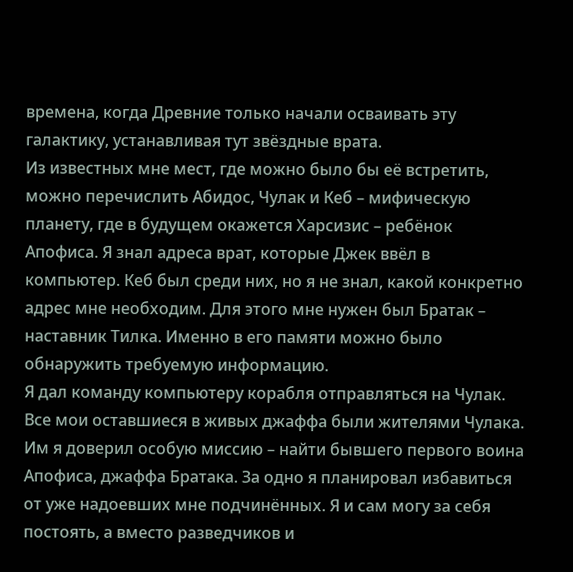времена, когда Древние только начали осваивать эту галактику, устанавливая тут звёздные врата.
Из известных мне мест, где можно было бы её встретить, можно перечислить Абидос, Чулак и Кеб – мифическую планету, где в будущем окажется Харсизис – ребёнок Апофиса. Я знал адреса врат, которые Джек ввёл в компьютер. Кеб был среди них, но я не знал, какой конкретно адрес мне необходим. Для этого мне нужен был Братак – наставник Тилка. Именно в его памяти можно было обнаружить требуемую информацию.
Я дал команду компьютеру корабля отправляться на Чулак. Все мои оставшиеся в живых джаффа были жителями Чулака. Им я доверил особую миссию – найти бывшего первого воина Апофиса, джаффа Братака. За одно я планировал избавиться от уже надоевших мне подчинённых. Я и сам могу за себя постоять, а вместо разведчиков и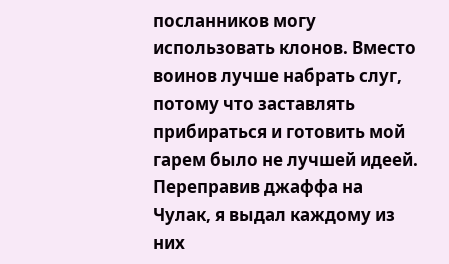посланников могу использовать клонов. Вместо воинов лучше набрать слуг, потому что заставлять прибираться и готовить мой гарем было не лучшей идеей.
Переправив джаффа на Чулак, я выдал каждому из них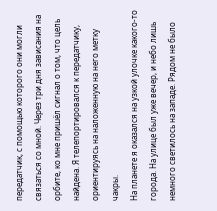передатчик, с помощью которого они могли связаться со мной. Через три дня зависания на орбите, ко мне пришёл сигнал о том, что цель найдена. Я телепортировался к передатчику, ориентируясь на наложенную на него метку чакры.
На планете я оказался на узкой улочке какого-то города. На улице был уже вечер, и небо лишь немного светилось на западе. Рядом не было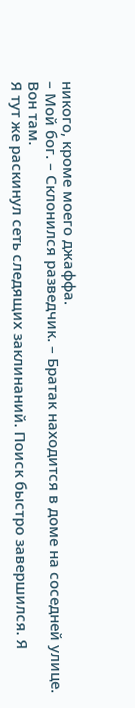никого, кроме моего джаффа.
– Мой бог. – Склонился разведчик. – Братак находится в доме на соседней улице. Вон там.
Я тут же раскинул сеть следящих заклинаний. Поиск быстро завершился. Я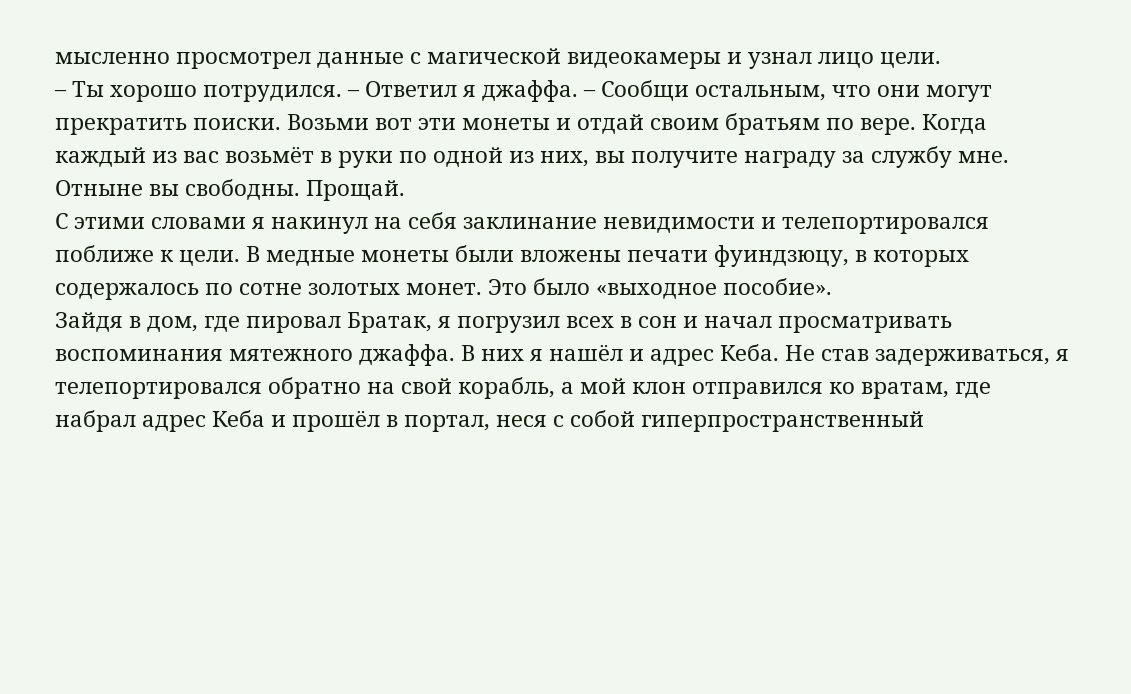мысленно просмотрел данные с магической видеокамеры и узнал лицо цели.
– Ты хорошо потрудился. – Ответил я джаффа. – Сообщи остальным, что они могут прекратить поиски. Возьми вот эти монеты и отдай своим братьям по вере. Когда каждый из вас возьмёт в руки по одной из них, вы получите награду за службу мне. Отныне вы свободны. Прощай.
С этими словами я накинул на себя заклинание невидимости и телепортировался поближе к цели. В медные монеты были вложены печати фуиндзюцу, в которых содержалось по сотне золотых монет. Это было «выходное пособие».
Зайдя в дом, где пировал Братак, я погрузил всех в сон и начал просматривать воспоминания мятежного джаффа. В них я нашёл и адрес Кеба. Не став задерживаться, я телепортировался обратно на свой корабль, а мой клон отправился ко вратам, где набрал адрес Кеба и прошёл в портал, неся с собой гиперпространственный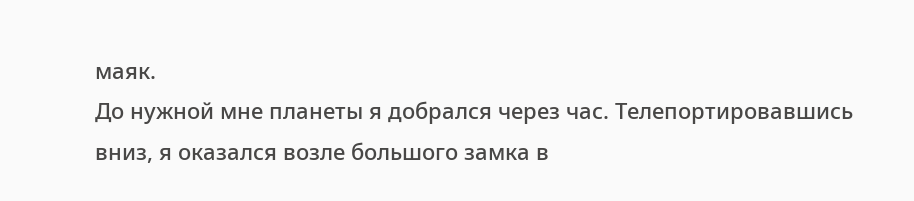маяк.
До нужной мне планеты я добрался через час. Телепортировавшись вниз, я оказался возле большого замка в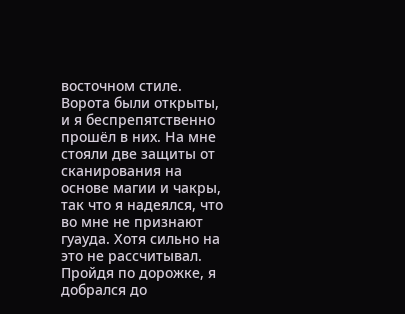восточном стиле. Ворота были открыты, и я беспрепятственно прошёл в них. На мне стояли две защиты от сканирования на основе магии и чакры, так что я надеялся, что во мне не признают гуауда. Хотя сильно на это не рассчитывал.
Пройдя по дорожке, я добрался до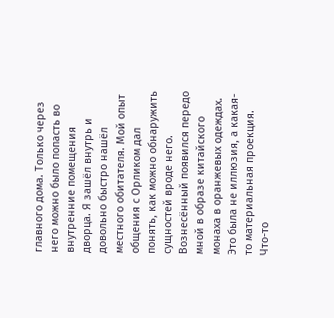главного дома. Только через него можно было попасть во внутренние помещения дворца. Я зашёл внутрь и довольно быстро нашёл местного обитателя. Мой опыт общения с Орликом дал понять, как можно обнаружить сущностей вроде него.
Вознесённый появился передо мной в образе китайского монаха в оранжевых одеждах. Это была не иллюзия, а какая-то материальная проекция. Что-то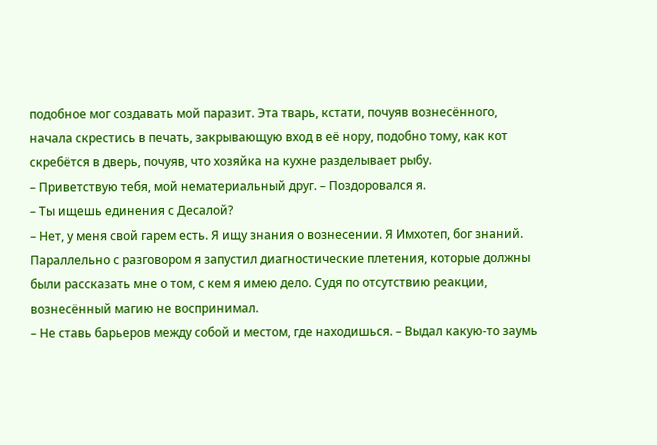подобное мог создавать мой паразит. Эта тварь, кстати, почуяв вознесённого, начала скрестись в печать, закрывающую вход в её нору, подобно тому, как кот скребётся в дверь, почуяв, что хозяйка на кухне разделывает рыбу.
– Приветствую тебя, мой нематериальный друг. – Поздоровался я.
– Ты ищешь единения с Десалой?
– Нет, у меня свой гарем есть. Я ищу знания о вознесении. Я Имхотеп, бог знаний.
Параллельно с разговором я запустил диагностические плетения, которые должны были рассказать мне о том, с кем я имею дело. Судя по отсутствию реакции, вознесённый магию не воспринимал.
– Не ставь барьеров между собой и местом, где находишься. – Выдал какую-то заумь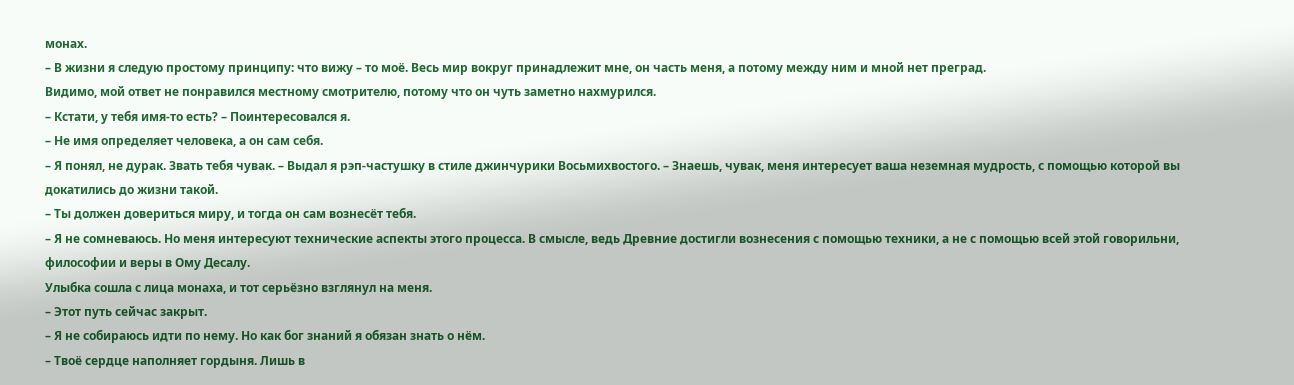монах.
– В жизни я следую простому принципу: что вижу – то моё. Весь мир вокруг принадлежит мне, он часть меня, а потому между ним и мной нет преград.
Видимо, мой ответ не понравился местному смотрителю, потому что он чуть заметно нахмурился.
– Кстати, у тебя имя-то есть? – Поинтересовался я.
– Не имя определяет человека, а он сам себя.
– Я понял, не дурак. Звать тебя чувак. – Выдал я рэп-частушку в стиле джинчурики Восьмихвостого. – Знаешь, чувак, меня интересует ваша неземная мудрость, с помощью которой вы докатились до жизни такой.
– Ты должен довериться миру, и тогда он сам вознесёт тебя.
– Я не сомневаюсь. Но меня интересуют технические аспекты этого процесса. В смысле, ведь Древние достигли вознесения с помощью техники, а не с помощью всей этой говорильни, философии и веры в Ому Десалу.
Улыбка сошла с лица монаха, и тот серьёзно взглянул на меня.
– Этот путь сейчас закрыт.
– Я не собираюсь идти по нему. Но как бог знаний я обязан знать о нём.
– Твоё сердце наполняет гордыня. Лишь в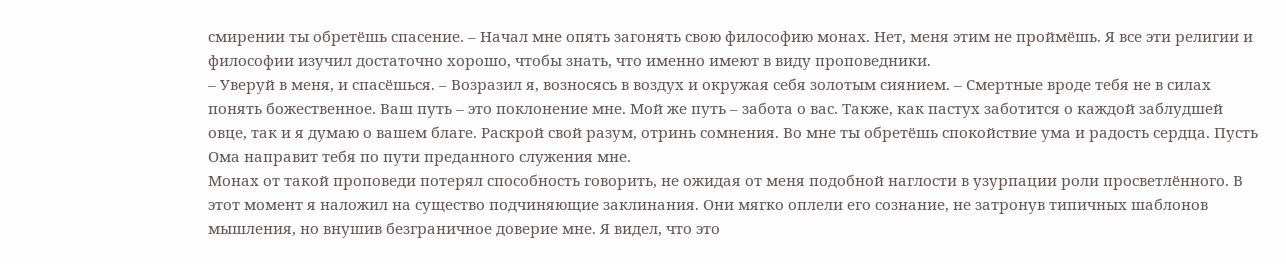смирении ты обретёшь спасение. – Начал мне опять загонять свою философию монах. Нет, меня этим не проймёшь. Я все эти религии и философии изучил достаточно хорошо, чтобы знать, что именно имеют в виду проповедники.
– Уверуй в меня, и спасёшься. – Возразил я, возносясь в воздух и окружая себя золотым сиянием. – Смертные вроде тебя не в силах понять божественное. Ваш путь – это поклонение мне. Мой же путь – забота о вас. Также, как пастух заботится о каждой заблудшей овце, так и я думаю о вашем благе. Раскрой свой разум, отринь сомнения. Во мне ты обретёшь спокойствие ума и радость сердца. Пусть Ома направит тебя по пути преданного служения мне.
Монах от такой проповеди потерял способность говорить, не ожидая от меня подобной наглости в узурпации роли просветлённого. В этот момент я наложил на существо подчиняющие заклинания. Они мягко оплели его сознание, не затронув типичных шаблонов мышления, но внушив безграничное доверие мне. Я видел, что это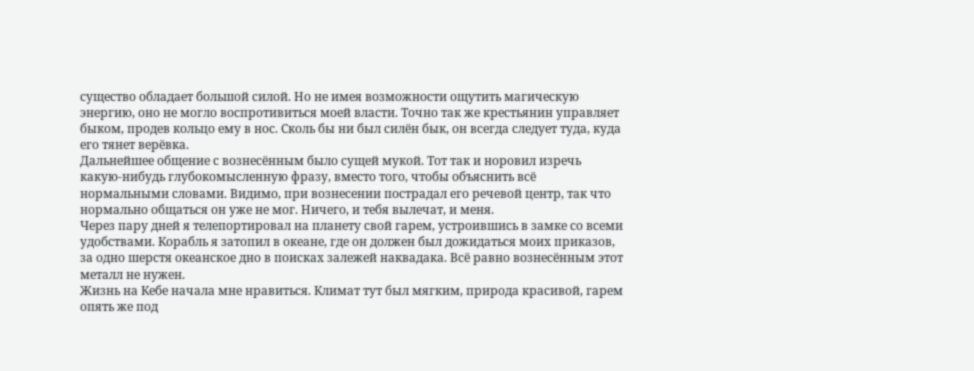существо обладает большой силой. Но не имея возможности ощутить магическую энергию, оно не могло воспротивиться моей власти. Точно так же крестьянин управляет быком, продев кольцо ему в нос. Сколь бы ни был силён бык, он всегда следует туда, куда его тянет верёвка.
Дальнейшее общение с вознесённым было сущей мукой. Тот так и норовил изречь какую-нибудь глубокомысленную фразу, вместо того, чтобы объяснить всё нормальными словами. Видимо, при вознесении пострадал его речевой центр, так что нормально общаться он уже не мог. Ничего, и тебя вылечат, и меня.
Через пару дней я телепортировал на планету свой гарем, устроившись в замке со всеми удобствами. Корабль я затопил в океане, где он должен был дожидаться моих приказов, за одно шерстя океанское дно в поисках залежей наквадака. Всё равно вознесённым этот металл не нужен.
Жизнь на Кебе начала мне нравиться. Климат тут был мягким, природа красивой, гарем опять же под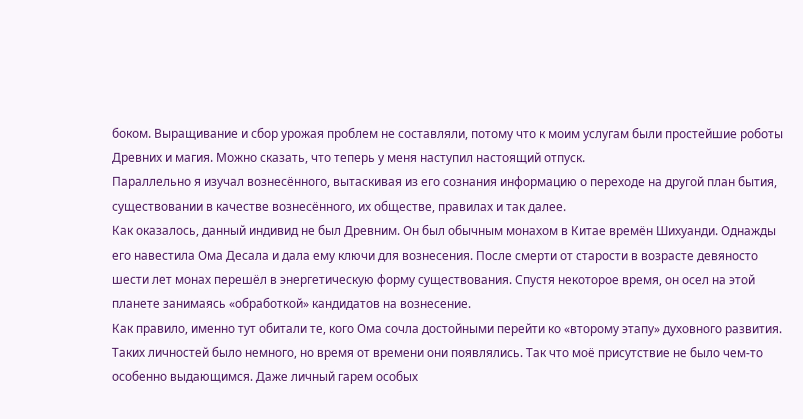боком. Выращивание и сбор урожая проблем не составляли, потому что к моим услугам были простейшие роботы Древних и магия. Можно сказать, что теперь у меня наступил настоящий отпуск.
Параллельно я изучал вознесённого, вытаскивая из его сознания информацию о переходе на другой план бытия, существовании в качестве вознесённого, их обществе, правилах и так далее.
Как оказалось, данный индивид не был Древним. Он был обычным монахом в Китае времён Шихуанди. Однажды его навестила Ома Десала и дала ему ключи для вознесения. После смерти от старости в возрасте девяносто шести лет монах перешёл в энергетическую форму существования. Спустя некоторое время, он осел на этой планете занимаясь «обработкой» кандидатов на вознесение.
Как правило, именно тут обитали те, кого Ома сочла достойными перейти ко «второму этапу» духовного развития. Таких личностей было немного, но время от времени они появлялись. Так что моё присутствие не было чем-то особенно выдающимся. Даже личный гарем особых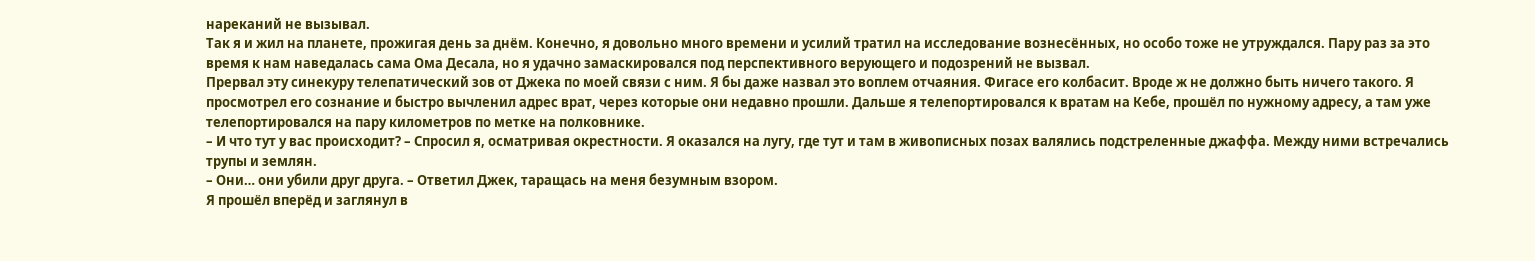нареканий не вызывал.
Так я и жил на планете, прожигая день за днём. Конечно, я довольно много времени и усилий тратил на исследование вознесённых, но особо тоже не утруждался. Пару раз за это время к нам наведалась сама Ома Десала, но я удачно замаскировался под перспективного верующего и подозрений не вызвал.
Прервал эту синекуру телепатический зов от Джека по моей связи с ним. Я бы даже назвал это воплем отчаяния. Фигасе его колбасит. Вроде ж не должно быть ничего такого. Я просмотрел его сознание и быстро вычленил адрес врат, через которые они недавно прошли. Дальше я телепортировался к вратам на Кебе, прошёл по нужному адресу, а там уже телепортировался на пару километров по метке на полковнике.
– И что тут у вас происходит? – Спросил я, осматривая окрестности. Я оказался на лугу, где тут и там в живописных позах валялись подстреленные джаффа. Между ними встречались трупы и землян.
– Они… они убили друг друга. – Ответил Джек, таращась на меня безумным взором.
Я прошёл вперёд и заглянул в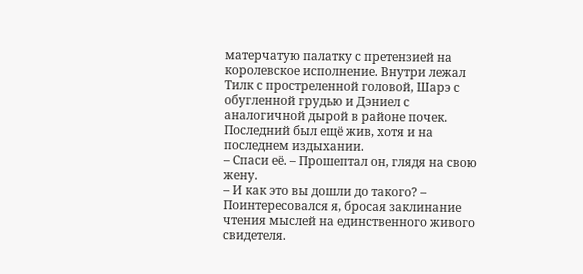матерчатую палатку с претензией на королевское исполнение. Внутри лежал Тилк с простреленной головой, Шарэ с обугленной грудью и Дэниел с аналогичной дырой в районе почек. Последний был ещё жив, хотя и на последнем издыхании.
– Спаси её. – Прошептал он, глядя на свою жену.
– И как это вы дошли до такого? – Поинтересовался я, бросая заклинание чтения мыслей на единственного живого свидетеля.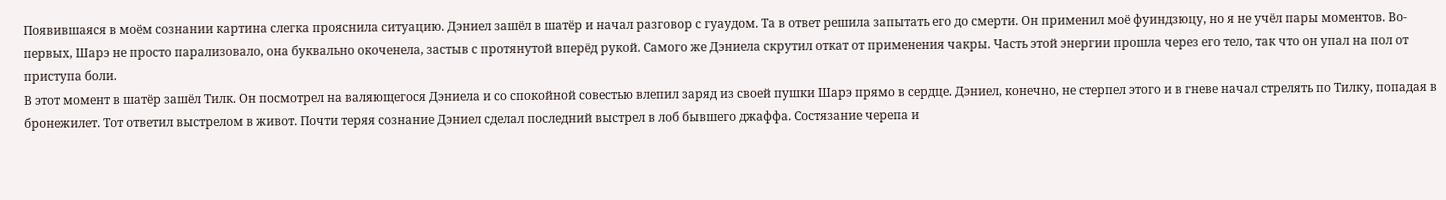Появившаяся в моём сознании картина слегка прояснила ситуацию. Дэниел зашёл в шатёр и начал разговор с гуаудом. Та в ответ решила запытать его до смерти. Он применил моё фуиндзюцу, но я не учёл пары моментов. Во-первых, Шарэ не просто парализовало, она буквально окоченела, застыв с протянутой вперёд рукой. Самого же Дэниела скрутил откат от применения чакры. Часть этой энергии прошла через его тело, так что он упал на пол от приступа боли.
В этот момент в шатёр зашёл Тилк. Он посмотрел на валяющегося Дэниела и со спокойной совестью влепил заряд из своей пушки Шарэ прямо в сердце. Дэниел, конечно, не стерпел этого и в гневе начал стрелять по Тилку, попадая в бронежилет. Тот ответил выстрелом в живот. Почти теряя сознание Дэниел сделал последний выстрел в лоб бывшего джаффа. Состязание черепа и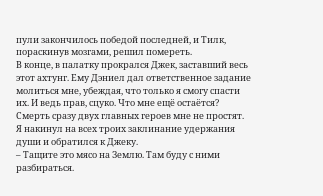пули закончилось победой последней, и Тилк, пораскинув мозгами, решил помереть.
В конце, в палатку прокрался Джек, заставший весь этот ахтунг. Ему Дэниел дал ответственное задание молиться мне, убеждая, что только я смогу спасти их. И ведь прав, сцуко. Что мне ещё остаётся? Смерть сразу двух главных героев мне не простят.
Я накинул на всех троих заклинание удержания души и обратился к Джеку.
– Тащите это мясо на Землю. Там буду с ними разбираться.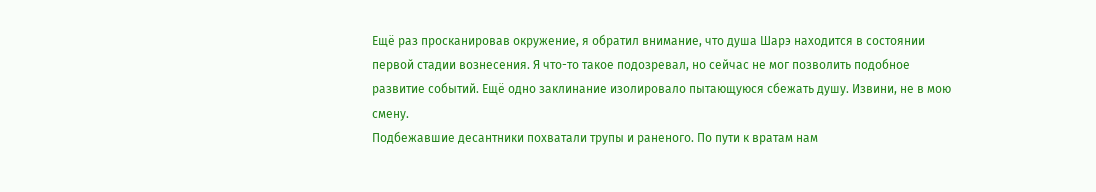Ещё раз просканировав окружение, я обратил внимание, что душа Шарэ находится в состоянии первой стадии вознесения. Я что-то такое подозревал, но сейчас не мог позволить подобное развитие событий. Ещё одно заклинание изолировало пытающуюся сбежать душу. Извини, не в мою смену.
Подбежавшие десантники похватали трупы и раненого. По пути к вратам нам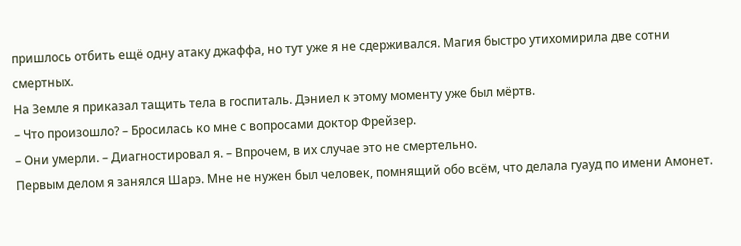пришлось отбить ещё одну атаку джаффа, но тут уже я не сдерживался. Магия быстро утихомирила две сотни смертных.
На Земле я приказал тащить тела в госпиталь. Дэниел к этому моменту уже был мёртв.
– Что произошло? – Бросилась ко мне с вопросами доктор Фрейзер.
– Они умерли. – Диагностировал я. – Впрочем, в их случае это не смертельно.
Первым делом я занялся Шарэ. Мне не нужен был человек, помнящий обо всём, что делала гуауд по имени Амонет.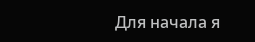Для начала я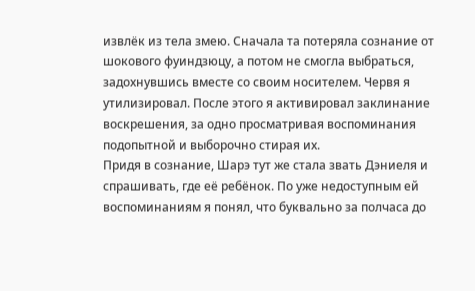извлёк из тела змею. Сначала та потеряла сознание от шокового фуиндзюцу, а потом не смогла выбраться, задохнувшись вместе со своим носителем. Червя я утилизировал. После этого я активировал заклинание воскрешения, за одно просматривая воспоминания подопытной и выборочно стирая их.
Придя в сознание, Шарэ тут же стала звать Дэниеля и спрашивать, где её ребёнок. По уже недоступным ей воспоминаниям я понял, что буквально за полчаса до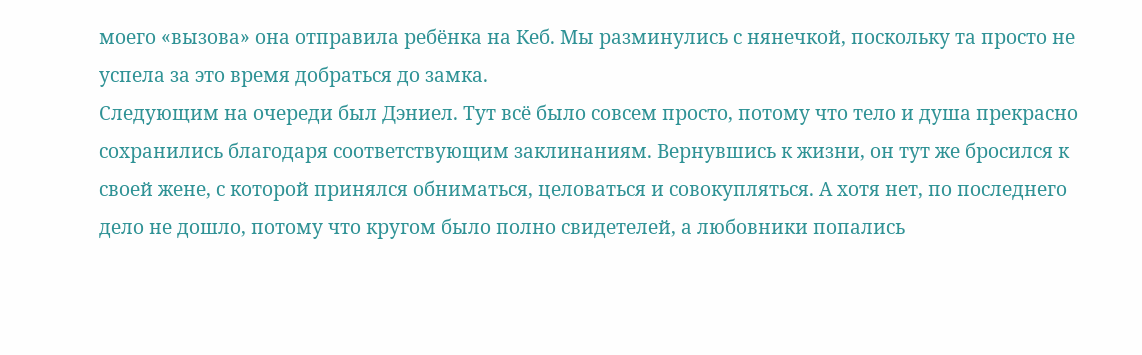моего «вызова» она отправила ребёнка на Кеб. Мы разминулись с нянечкой, поскольку та просто не успела за это время добраться до замка.
Следующим на очереди был Дэниел. Тут всё было совсем просто, потому что тело и душа прекрасно сохранились благодаря соответствующим заклинаниям. Вернувшись к жизни, он тут же бросился к своей жене, с которой принялся обниматься, целоваться и совокупляться. А хотя нет, по последнего дело не дошло, потому что кругом было полно свидетелей, а любовники попались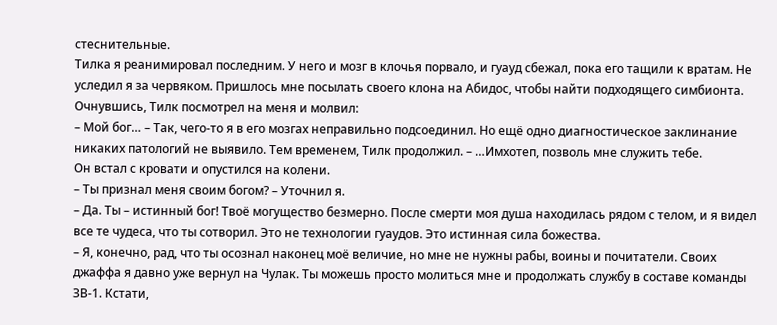стеснительные.
Тилка я реанимировал последним. У него и мозг в клочья порвало, и гуауд сбежал, пока его тащили к вратам. Не уследил я за червяком. Пришлось мне посылать своего клона на Абидос, чтобы найти подходящего симбионта.
Очнувшись, Тилк посмотрел на меня и молвил:
– Мой бог… – Так, чего-то я в его мозгах неправильно подсоединил. Но ещё одно диагностическое заклинание никаких патологий не выявило. Тем временем, Тилк продолжил. – …Имхотеп, позволь мне служить тебе.
Он встал с кровати и опустился на колени.
– Ты признал меня своим богом? – Уточнил я.
– Да. Ты – истинный бог! Твоё могущество безмерно. После смерти моя душа находилась рядом с телом, и я видел все те чудеса, что ты сотворил. Это не технологии гуаудов. Это истинная сила божества.
– Я, конечно, рад, что ты осознал наконец моё величие, но мне не нужны рабы, воины и почитатели. Своих джаффа я давно уже вернул на Чулак. Ты можешь просто молиться мне и продолжать службу в составе команды ЗВ-1. Кстати,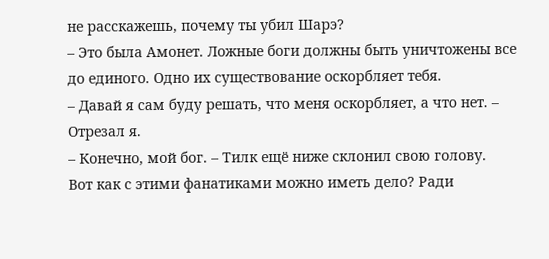не расскажешь, почему ты убил Шарэ?
– Это была Амонет. Ложные боги должны быть уничтожены все до единого. Одно их существование оскорбляет тебя.
– Давай я сам буду решать, что меня оскорбляет, а что нет. – Отрезал я.
– Конечно, мой бог. – Тилк ещё ниже склонил свою голову.
Вот как с этими фанатиками можно иметь дело? Ради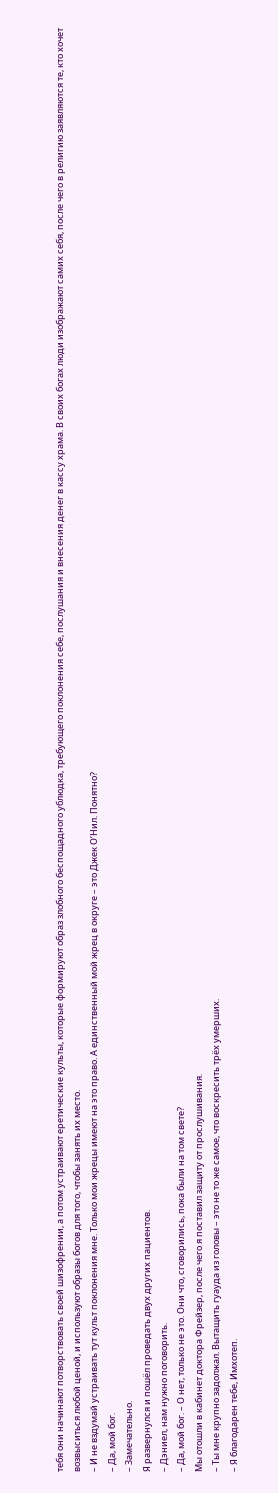тебя они начинают потворствовать своей шизофрении, а потом устраивают еретические культы, которые формируют образ злобного беспощадного ублюдка, требующего поклонения себе, послушания и внесения денег в кассу храма. В своих богах люди изображают самих себя, после чего в религию заявляются те, кто хочет возвыситься любой ценой, и используют образы богов для того, чтобы занять их место.
– И не вздумай устраивать тут культ поклонения мне. Только мои жрецы имеют на это право. А единственный мой жрец в округе – это Джек О’Нил. Понятно?
– Да, мой бог.
– Замечательно.
Я развернулся и пошёл проведать двух других пациентов.
– Дэниел, нам нужно поговорить.
– Да, мой бог. – О нет, только не это. Они что, сговорились, пока были на том свете?
Мы отошли в кабинет доктора Фрейзер, после чего я поставил защиту от прослушивания.
– Ты мне крупно задолжал. Вытащить гуауда из головы – это не то же самое, что воскресить трёх умерших.
– Я благодарен тебе, Имхотеп.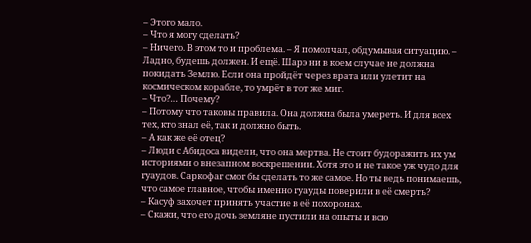– Этого мало.
– Что я могу сделать?
– Ничего. В этом то и проблема. – Я помолчал, обдумывая ситуацию. – Ладно, будешь должен. И ещё. Шарэ ни в коем случае не должна покидать Землю. Если она пройдёт через врата или улетит на космическом корабле, то умрёт в тот же миг.
– Что?… Почему?
– Потому что таковы правила. Она должна была умереть. И для всех тех, кто знал её, так и должно быть.
– А как же её отец?
– Люди с Абидоса видели, что она мертва. Не стоит будоражить их ум историями о внезапном воскрешении. Хотя это и не такое уж чудо для гуаудов. Саркофаг смог бы сделать то же самое. Но ты ведь понимаешь, что самое главное, чтобы именно гуауды поверили в её смерть?
– Касуф захочет принять участие в её похоронах.
– Скажи, что его дочь земляне пустили на опыты и всю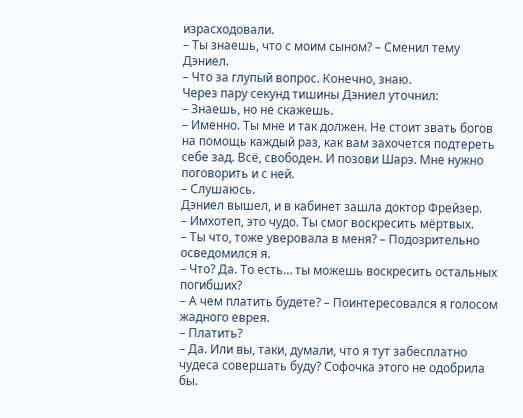израсходовали.
– Ты знаешь, что с моим сыном? – Сменил тему Дэниел.
– Что за глупый вопрос. Конечно, знаю.
Через пару секунд тишины Дэниел уточнил:
– Знаешь, но не скажешь.
– Именно. Ты мне и так должен. Не стоит звать богов на помощь каждый раз, как вам захочется подтереть себе зад. Всё, свободен. И позови Шарэ. Мне нужно поговорить и с ней.
– Слушаюсь.
Дэниел вышел, и в кабинет зашла доктор Фрейзер.
– Имхотеп, это чудо. Ты смог воскресить мёртвых.
– Ты что, тоже уверовала в меня? – Подозрительно осведомился я.
– Что? Да. То есть… ты можешь воскресить остальных погибших?
– А чем платить будете? – Поинтересовался я голосом жадного еврея.
– Платить?
– Да. Или вы, таки, думали, что я тут забесплатно чудеса совершать буду? Софочка этого не одобрила бы.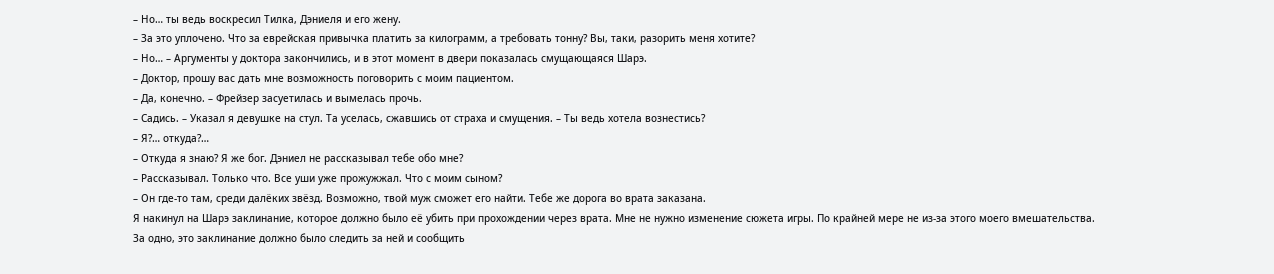– Но… ты ведь воскресил Тилка, Дэниеля и его жену.
– За это уплочено. Что за еврейская привычка платить за килограмм, а требовать тонну? Вы, таки, разорить меня хотите?
– Но… – Аргументы у доктора закончились, и в этот момент в двери показалась смущающаяся Шарэ.
– Доктор, прошу вас дать мне возможность поговорить с моим пациентом.
– Да, конечно. – Фрейзер засуетилась и вымелась прочь.
– Садись. – Указал я девушке на стул. Та уселась, сжавшись от страха и смущения. – Ты ведь хотела вознестись?
– Я?… откуда?…
– Откуда я знаю? Я же бог. Дэниел не рассказывал тебе обо мне?
– Рассказывал. Только что. Все уши уже прожужжал. Что с моим сыном?
– Он где-то там, среди далёких звёзд. Возможно, твой муж сможет его найти. Тебе же дорога во врата заказана.
Я накинул на Шарэ заклинание, которое должно было её убить при прохождении через врата. Мне не нужно изменение сюжета игры. По крайней мере не из-за этого моего вмешательства. За одно, это заклинание должно было следить за ней и сообщить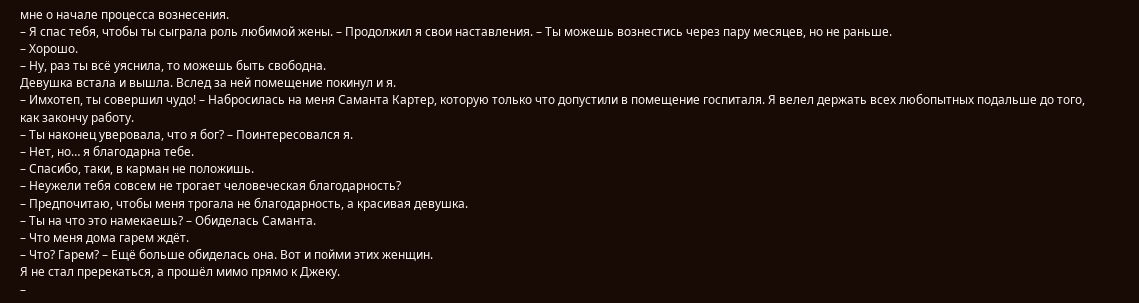мне о начале процесса вознесения.
– Я спас тебя, чтобы ты сыграла роль любимой жены. – Продолжил я свои наставления. – Ты можешь вознестись через пару месяцев, но не раньше.
– Хорошо.
– Ну, раз ты всё уяснила, то можешь быть свободна.
Девушка встала и вышла. Вслед за ней помещение покинул и я.
– Имхотеп, ты совершил чудо! – Набросилась на меня Саманта Картер, которую только что допустили в помещение госпиталя. Я велел держать всех любопытных подальше до того, как закончу работу.
– Ты наконец уверовала, что я бог? – Поинтересовался я.
– Нет, но… я благодарна тебе.
– Спасибо, таки, в карман не положишь.
– Неужели тебя совсем не трогает человеческая благодарность?
– Предпочитаю, чтобы меня трогала не благодарность, а красивая девушка.
– Ты на что это намекаешь? – Обиделась Саманта.
– Что меня дома гарем ждёт.
– Что? Гарем? – Ещё больше обиделась она. Вот и пойми этих женщин.
Я не стал пререкаться, а прошёл мимо прямо к Джеку.
–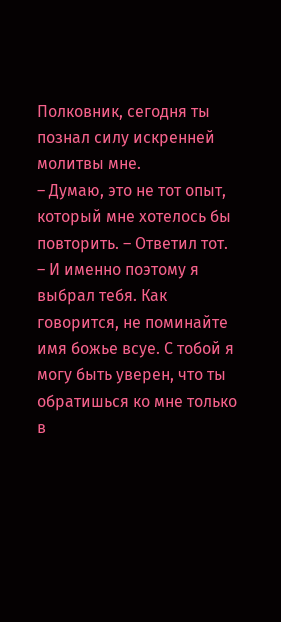Полковник, сегодня ты познал силу искренней молитвы мне.
– Думаю, это не тот опыт, который мне хотелось бы повторить. – Ответил тот.
– И именно поэтому я выбрал тебя. Как говорится, не поминайте имя божье всуе. С тобой я могу быть уверен, что ты обратишься ко мне только в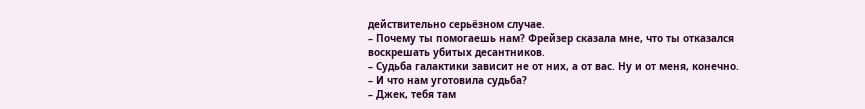действительно серьёзном случае.
– Почему ты помогаешь нам? Фрейзер сказала мне, что ты отказался воскрешать убитых десантников.
– Судьба галактики зависит не от них, а от вас. Ну и от меня, конечно.
– И что нам уготовила судьба?
– Джек, тебя там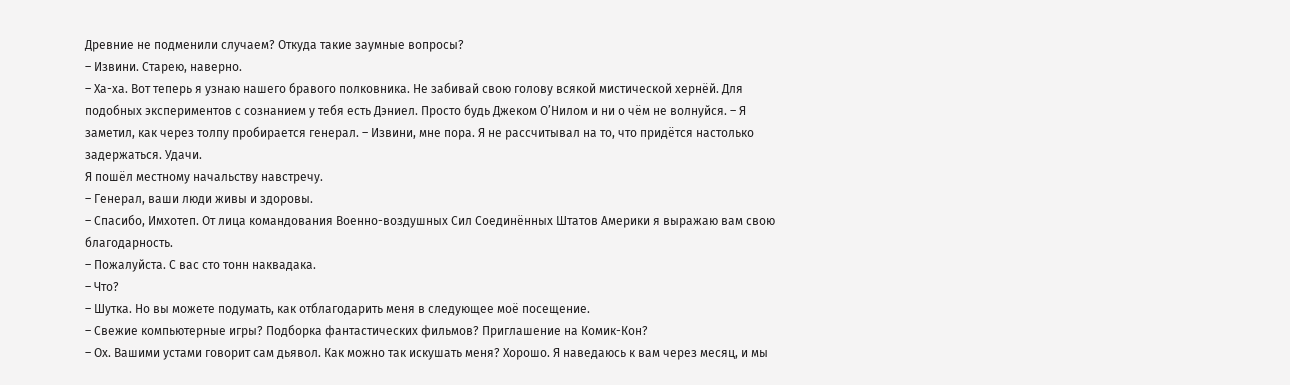Древние не подменили случаем? Откуда такие заумные вопросы?
– Извини. Старею, наверно.
– Ха-ха. Вот теперь я узнаю нашего бравого полковника. Не забивай свою голову всякой мистической хернёй. Для подобных экспериментов с сознанием у тебя есть Дэниел. Просто будь Джеком О’Нилом и ни о чём не волнуйся. – Я заметил, как через толпу пробирается генерал. – Извини, мне пора. Я не рассчитывал на то, что придётся настолько задержаться. Удачи.
Я пошёл местному начальству навстречу.
– Генерал, ваши люди живы и здоровы.
– Спасибо, Имхотеп. От лица командования Военно-воздушных Сил Соединённых Штатов Америки я выражаю вам свою благодарность.
– Пожалуйста. С вас сто тонн наквадака.
– Что?
– Шутка. Но вы можете подумать, как отблагодарить меня в следующее моё посещение.
– Свежие компьютерные игры? Подборка фантастических фильмов? Приглашение на Комик-Кон?
– Ох. Вашими устами говорит сам дьявол. Как можно так искушать меня? Хорошо. Я наведаюсь к вам через месяц, и мы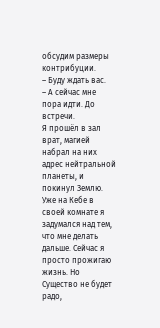обсудим размеры контрибуции.
– Буду ждать вас.
– А сейчас мне пора идти. До встречи.
Я прошёл в зал врат, магией набрал на них адрес нейтральной планеты, и покинул Землю.
Уже на Кебе в своей комнате я задумался над тем, что мне делать дальше. Сейчас я просто прожигаю жизнь. Но Существо не будет радо,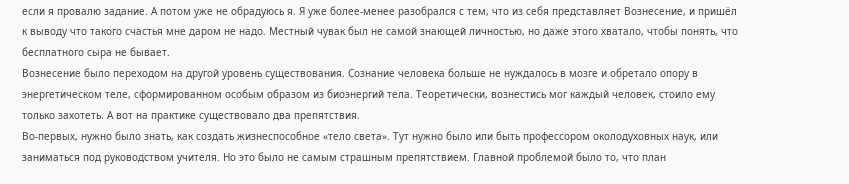если я провалю задание. А потом уже не обрадуюсь я. Я уже более-менее разобрался с тем, что из себя представляет Вознесение, и пришёл к выводу что такого счастья мне даром не надо. Местный чувак был не самой знающей личностью, но даже этого хватало, чтобы понять, что бесплатного сыра не бывает.
Вознесение было переходом на другой уровень существования. Сознание человека больше не нуждалось в мозге и обретало опору в энергетическом теле, сформированном особым образом из биоэнергий тела. Теоретически, вознестись мог каждый человек, стоило ему только захотеть. А вот на практике существовало два препятствия.
Во-первых, нужно было знать, как создать жизнеспособное «тело света». Тут нужно было или быть профессором околодуховных наук, или заниматься под руководством учителя. Но это было не самым страшным препятствием. Главной проблемой было то, что план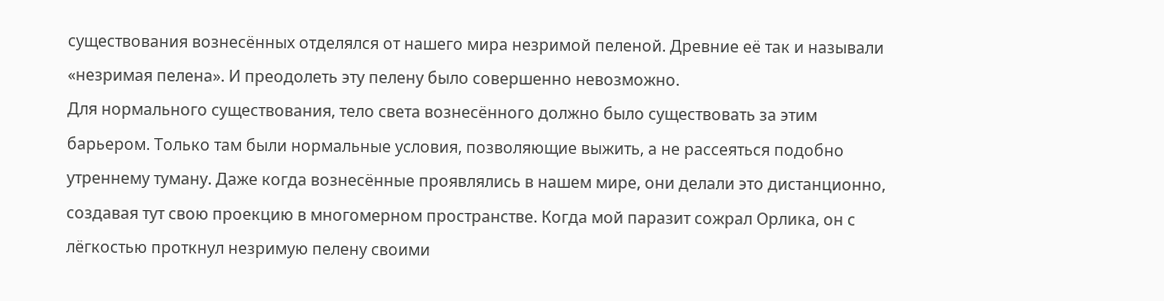существования вознесённых отделялся от нашего мира незримой пеленой. Древние её так и называли «незримая пелена». И преодолеть эту пелену было совершенно невозможно.
Для нормального существования, тело света вознесённого должно было существовать за этим барьером. Только там были нормальные условия, позволяющие выжить, а не рассеяться подобно утреннему туману. Даже когда вознесённые проявлялись в нашем мире, они делали это дистанционно, создавая тут свою проекцию в многомерном пространстве. Когда мой паразит сожрал Орлика, он с лёгкостью проткнул незримую пелену своими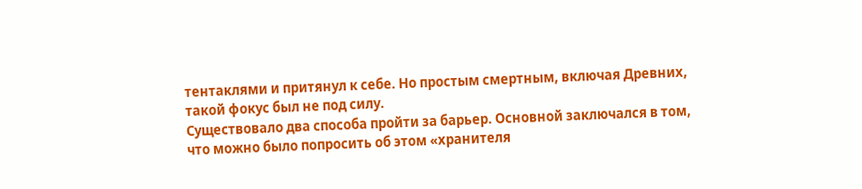тентаклями и притянул к себе. Но простым смертным, включая Древних, такой фокус был не под силу.
Существовало два способа пройти за барьер. Основной заключался в том, что можно было попросить об этом «хранителя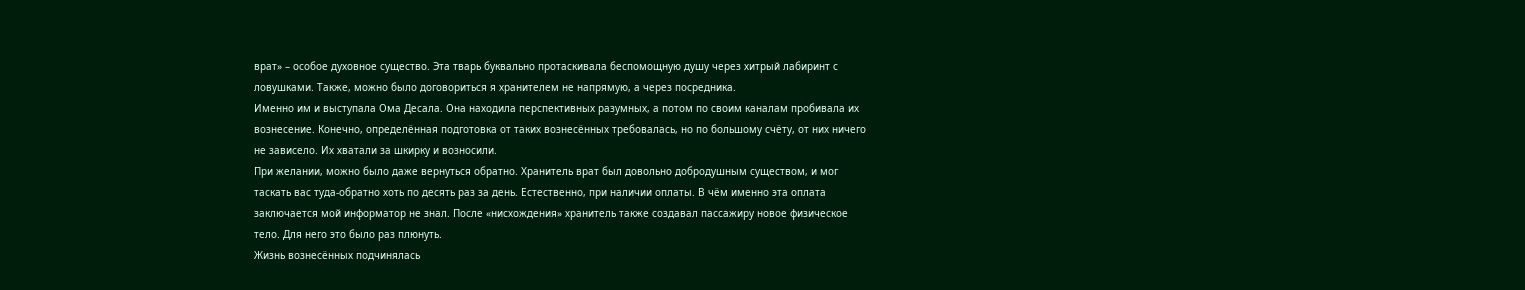врат» – особое духовное существо. Эта тварь буквально протаскивала беспомощную душу через хитрый лабиринт с ловушками. Также, можно было договориться я хранителем не напрямую, а через посредника.
Именно им и выступала Ома Десала. Она находила перспективных разумных, а потом по своим каналам пробивала их вознесение. Конечно, определённая подготовка от таких вознесённых требовалась, но по большому счёту, от них ничего не зависело. Их хватали за шкирку и возносили.
При желании, можно было даже вернуться обратно. Хранитель врат был довольно добродушным существом, и мог таскать вас туда-обратно хоть по десять раз за день. Естественно, при наличии оплаты. В чём именно эта оплата заключается мой информатор не знал. После «нисхождения» хранитель также создавал пассажиру новое физическое тело. Для него это было раз плюнуть.
Жизнь вознесённых подчинялась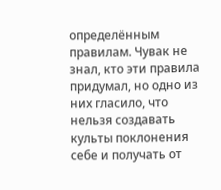определённым правилам. Чувак не знал, кто эти правила придумал, но одно из них гласило, что нельзя создавать культы поклонения себе и получать от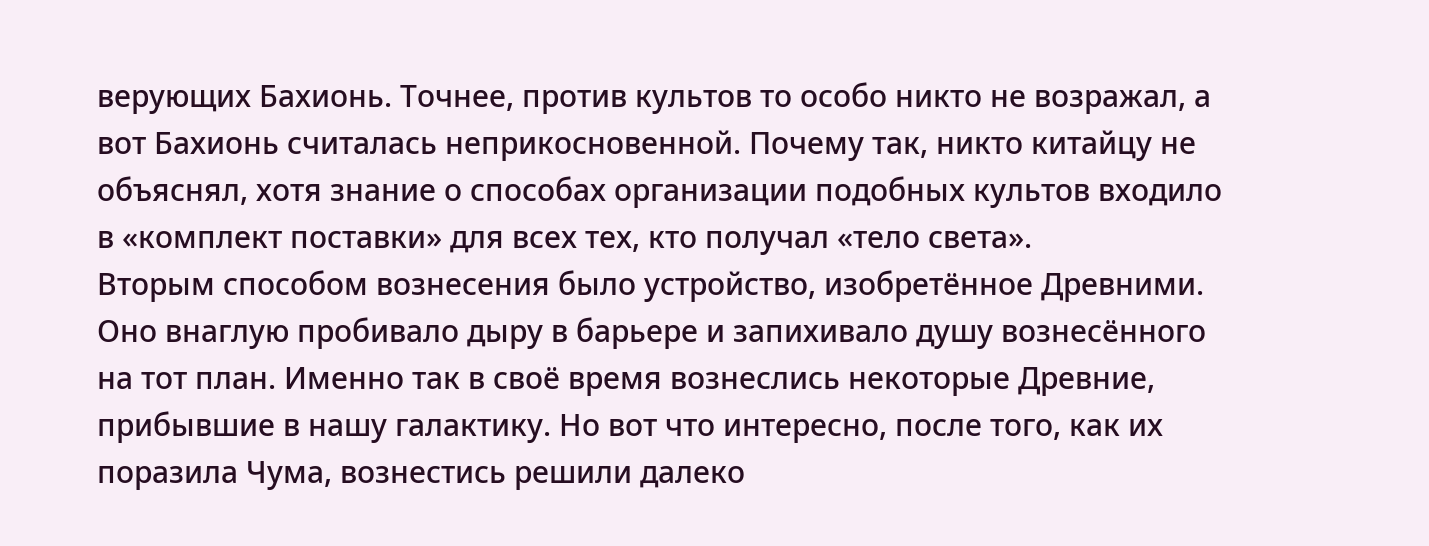верующих Бахионь. Точнее, против культов то особо никто не возражал, а вот Бахионь считалась неприкосновенной. Почему так, никто китайцу не объяснял, хотя знание о способах организации подобных культов входило в «комплект поставки» для всех тех, кто получал «тело света».
Вторым способом вознесения было устройство, изобретённое Древними. Оно внаглую пробивало дыру в барьере и запихивало душу вознесённого на тот план. Именно так в своё время вознеслись некоторые Древние, прибывшие в нашу галактику. Но вот что интересно, после того, как их поразила Чума, вознестись решили далеко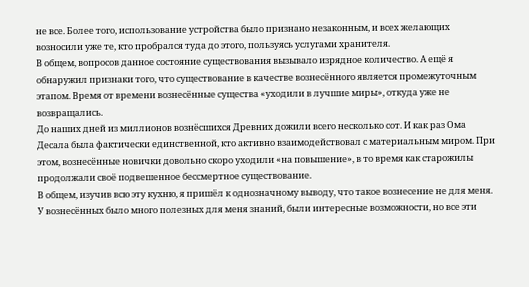не все. Более того, использование устройства было признано незаконным, и всех желающих возносили уже те, кто пробрался туда до этого, пользуясь услугами хранителя.
В общем, вопросов данное состояние существования вызывало изрядное количество. А ещё я обнаружил признаки того, что существование в качестве вознесённого является промежуточным этапом. Время от времени вознесённые существа «уходили в лучшие миры», откуда уже не возвращались.
До наших дней из миллионов вознёсшихся Древних дожили всего несколько сот. И как раз Ома Десала была фактически единственной, кто активно взаимодействовал с материальным миром. При этом, вознесённые новички довольно скоро уходили «на повышение», в то время как старожилы продолжали своё подвешенное бессмертное существование.
В общем, изучив всю эту кухню, я пришёл к однозначному выводу, что такое вознесение не для меня. У вознесённых было много полезных для меня знаний, были интересные возможности, но все эти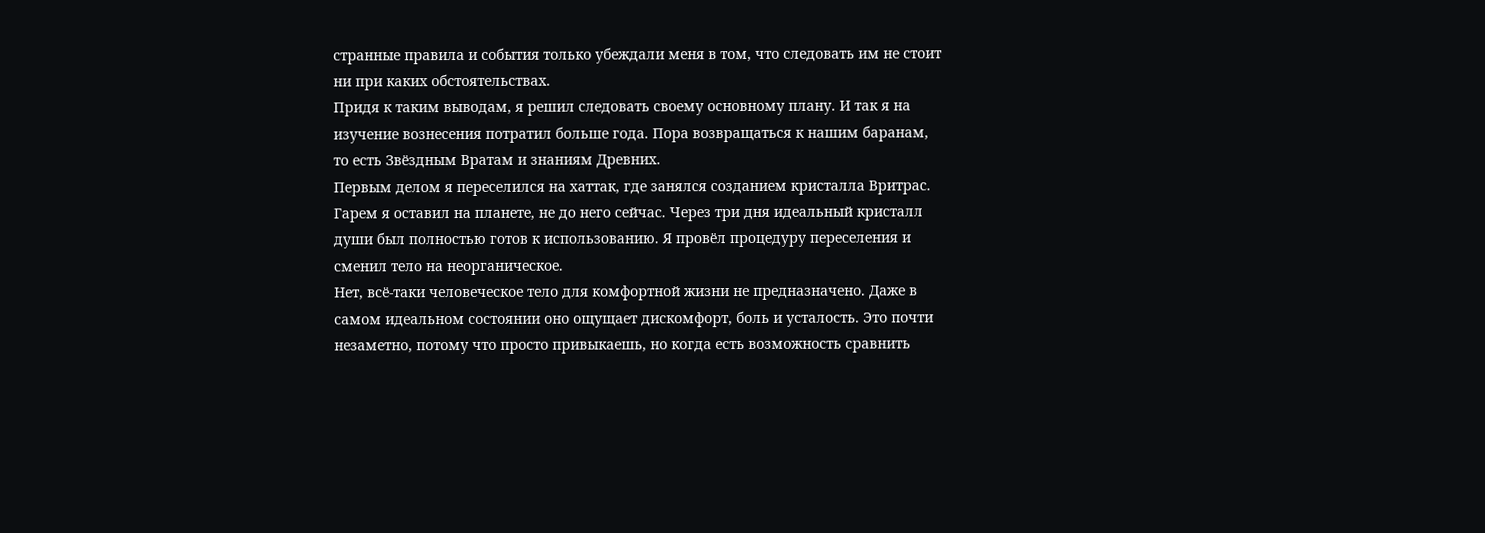странные правила и события только убеждали меня в том, что следовать им не стоит ни при каких обстоятельствах.
Придя к таким выводам, я решил следовать своему основному плану. И так я на изучение вознесения потратил больше года. Пора возвращаться к нашим баранам, то есть Звёздным Вратам и знаниям Древних.
Первым делом я переселился на хаттак, где занялся созданием кристалла Вритрас. Гарем я оставил на планете, не до него сейчас. Через три дня идеальный кристалл души был полностью готов к использованию. Я провёл процедуру переселения и сменил тело на неорганическое.
Нет, всё-таки человеческое тело для комфортной жизни не предназначено. Даже в самом идеальном состоянии оно ощущает дискомфорт, боль и усталость. Это почти незаметно, потому что просто привыкаешь, но когда есть возможность сравнить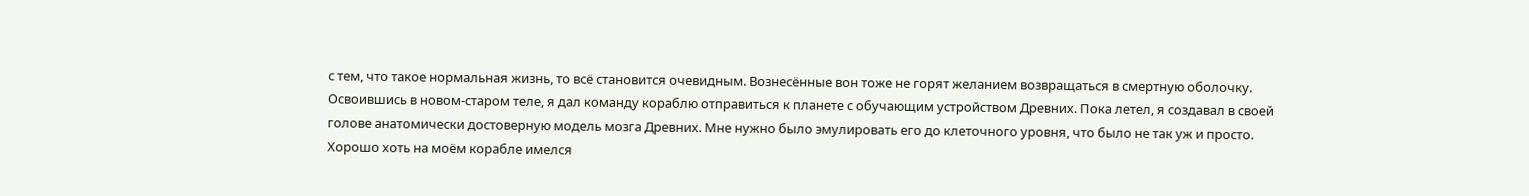с тем, что такое нормальная жизнь, то всё становится очевидным. Вознесённые вон тоже не горят желанием возвращаться в смертную оболочку.
Освоившись в новом-старом теле, я дал команду кораблю отправиться к планете с обучающим устройством Древних. Пока летел, я создавал в своей голове анатомически достоверную модель мозга Древних. Мне нужно было эмулировать его до клеточного уровня, что было не так уж и просто. Хорошо хоть на моём корабле имелся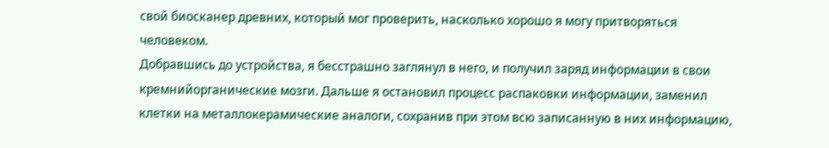свой биосканер древних, который мог проверить, насколько хорошо я могу притворяться человеком.
Добравшись до устройства, я бесстрашно заглянул в него, и получил заряд информации в свои кремнийорганические мозги. Дальше я остановил процесс распаковки информации, заменил клетки на металлокерамические аналоги, сохранив при этом всю записанную в них информацию,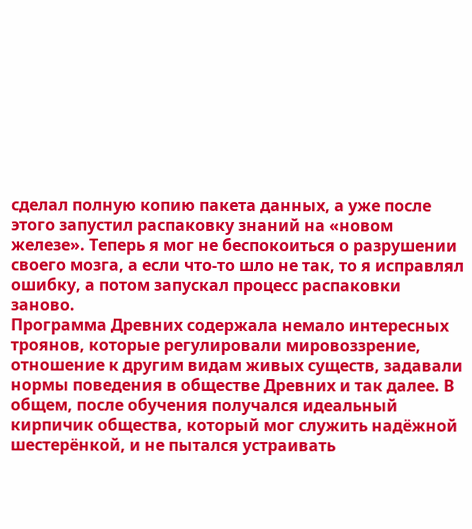сделал полную копию пакета данных, а уже после этого запустил распаковку знаний на «новом железе». Теперь я мог не беспокоиться о разрушении своего мозга, а если что-то шло не так, то я исправлял ошибку, а потом запускал процесс распаковки заново.
Программа Древних содержала немало интересных троянов, которые регулировали мировоззрение, отношение к другим видам живых существ, задавали нормы поведения в обществе Древних и так далее. В общем, после обучения получался идеальный кирпичик общества, который мог служить надёжной шестерёнкой, и не пытался устраивать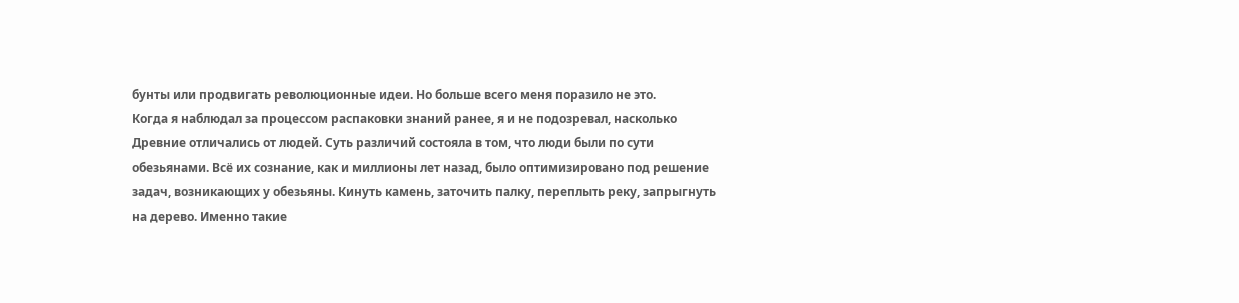бунты или продвигать революционные идеи. Но больше всего меня поразило не это.
Когда я наблюдал за процессом распаковки знаний ранее, я и не подозревал, насколько Древние отличались от людей. Суть различий состояла в том, что люди были по сути обезьянами. Всё их сознание, как и миллионы лет назад, было оптимизировано под решение задач, возникающих у обезьяны. Кинуть камень, заточить палку, переплыть реку, запрыгнуть на дерево. Именно такие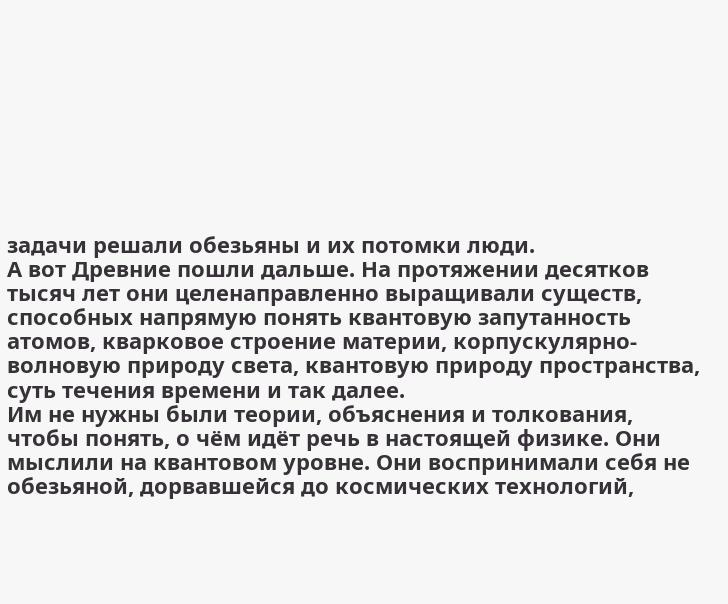задачи решали обезьяны и их потомки люди.
А вот Древние пошли дальше. На протяжении десятков тысяч лет они целенаправленно выращивали существ, способных напрямую понять квантовую запутанность атомов, кварковое строение материи, корпускулярно-волновую природу света, квантовую природу пространства, суть течения времени и так далее.
Им не нужны были теории, объяснения и толкования, чтобы понять, о чём идёт речь в настоящей физике. Они мыслили на квантовом уровне. Они воспринимали себя не обезьяной, дорвавшейся до космических технологий,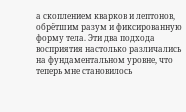а скоплением кварков и лептонов, обрётшим разум и фиксированную форму тела. Эти два подхода восприятия настолько различались на фундаментальном уровне, что теперь мне становилось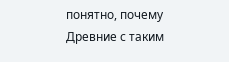понятно, почему Древние с таким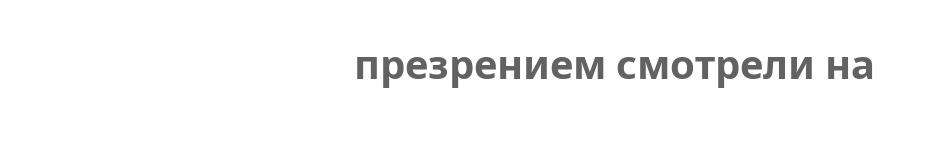презрением смотрели на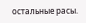остальные расы.